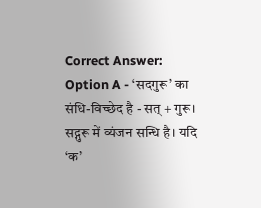Correct Answer:
Option A - ‘सदगुरू’ का संधि-विच्छेद है - सत् + गुरू। सद्गुरू में व्यंजन सन्धि है। यदि ‘क’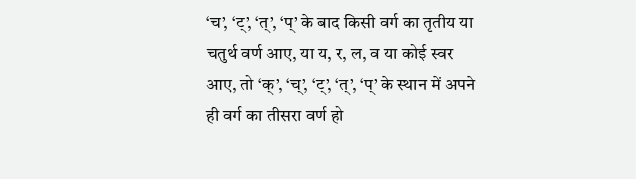‘च’, ‘ट्’, ‘त्’, ‘प्’ के बाद किसी वर्ग का तृतीय या चतुर्थ वर्ण आए, या य, र, ल, व या कोई स्वर आए, तो ‘क्’, ‘च्’, ‘ट्’, ‘त्’, ‘प्’ के स्थान में अपने ही वर्ग का तीसरा वर्ण हो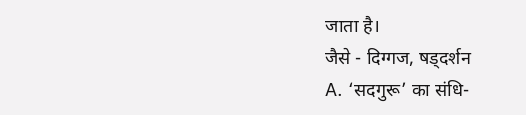जाता है।
जैसे - दिग्गज, षड्दर्शन
A. ‘सदगुरू’ का संधि-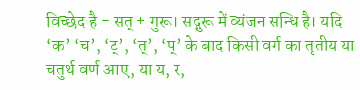विच्छेद है - सत् + गुरू। सद्गुरू में व्यंजन सन्धि है। यदि ‘क’ ‘च’, ‘ट्’, ‘त्’, ‘प्’ के बाद किसी वर्ग का तृतीय या चतुर्थ वर्ण आए, या य, र,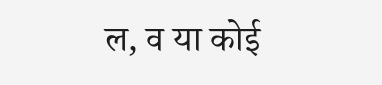ल, व या कोई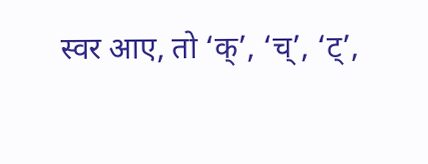स्वर आए, तो ‘क्’, ‘च्’, ‘ट्’,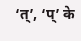‘त्’, ‘प्’ के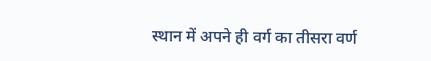स्थान में अपने ही वर्ग का तीसरा वर्ण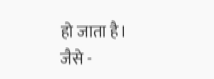हो जाता है।
जैसे -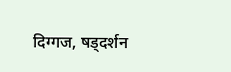दिग्गज, षड्दर्शन